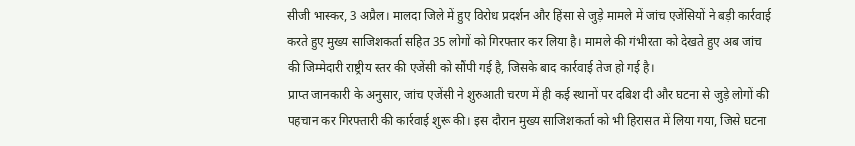सीजी भास्कर, 3 अप्रैल। मालदा जिले में हुए विरोध प्रदर्शन और हिंसा से जुड़े मामले में जांच एजेंसियों ने बड़ी कार्रवाई करते हुए मुख्य साजिशकर्ता सहित 35 लोगों को गिरफ्तार कर लिया है। मामले की गंभीरता को देखते हुए अब जांच की जिम्मेदारी राष्ट्रीय स्तर की एजेंसी को सौंपी गई है, जिसके बाद कार्रवाई तेज हो गई है।
प्राप्त जानकारी के अनुसार, जांच एजेंसी ने शुरुआती चरण में ही कई स्थानों पर दबिश दी और घटना से जुड़े लोगों की पहचान कर गिरफ्तारी की कार्रवाई शुरू की। इस दौरान मुख्य साजिशकर्ता को भी हिरासत में लिया गया, जिसे घटना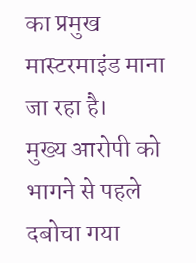का प्रमुख मास्टरमाइंड माना जा रहा है।
मुख्य आरोपी को भागने से पहले दबोचा गया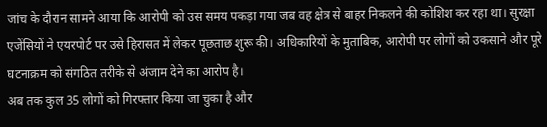जांच के दौरान सामने आया कि आरोपी को उस समय पकड़ा गया जब वह क्षेत्र से बाहर निकलने की कोशिश कर रहा था। सुरक्षा एजेंसियों ने एयरपोर्ट पर उसे हिरासत में लेकर पूछताछ शुरू की। अधिकारियों के मुताबिक, आरोपी पर लोगों को उकसाने और पूरे घटनाक्रम को संगठित तरीके से अंजाम देने का आरोप है।
अब तक कुल 35 लोगों को गिरफ्तार किया जा चुका है और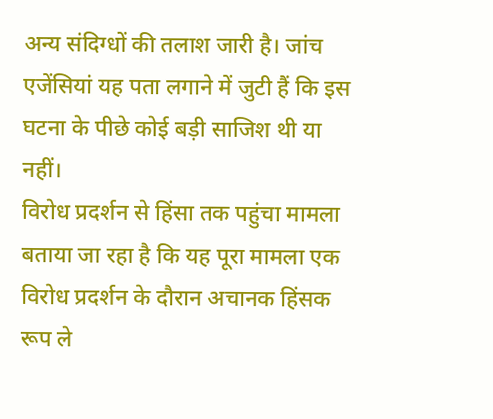अन्य संदिग्धों की तलाश जारी है। जांच एजेंसियां यह पता लगाने में जुटी हैं कि इस घटना के पीछे कोई बड़ी साजिश थी या नहीं।
विरोध प्रदर्शन से हिंसा तक पहुंचा मामला
बताया जा रहा है कि यह पूरा मामला एक विरोध प्रदर्शन के दौरान अचानक हिंसक रूप ले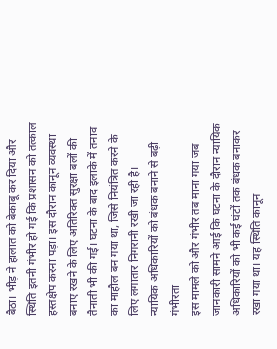बैठा। भीड़ ने हालात को बेकाबू कर दिया और स्थिति इतनी गंभीर हो गई कि प्रशासन को तत्काल हस्तक्षेप करना पड़ा। इस दौरान कानून व्यवस्था बनाए रखने के लिए अतिरिक्त सुरक्षा बलों की तैनाती भी की गई। घटना के बाद इलाके में तनाव का माहौल बन गया था, जिसे नियंत्रित करने के लिए लगातार निगरानी रखी जा रही है।
न्यायिक अधिकारियों को बंधक बनाने से बढ़ी गंभीरता
इस मामले को और गंभीर तब माना गया जब जानकारी सामने आई कि घटना के दौरान न्यायिक अधिकारियों को भी कई घंटों तक बंधक बनाकर रखा गया था। यह स्थिति कानून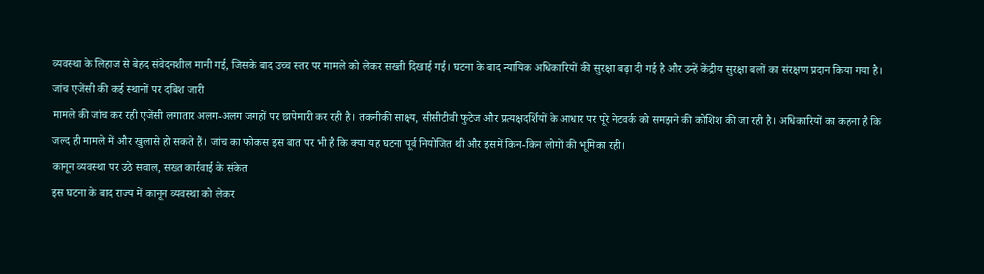व्यवस्था के लिहाज से बेहद संवेदनशील मानी गई, जिसके बाद उच्च स्तर पर मामले को लेकर सख्ती दिखाई गई। घटना के बाद न्यायिक अधिकारियों की सुरक्षा बढ़ा दी गई है और उन्हें केंद्रीय सुरक्षा बलों का संरक्षण प्रदान किया गया है।
जांच एजेंसी की कई स्थानों पर दबिश जारी
मामले की जांच कर रही एजेंसी लगातार अलग-अलग जगहों पर छापेमारी कर रही है। तकनीकी साक्ष्य, सीसीटीवी फुटेज और प्रत्यक्षदर्शियों के आधार पर पूरे नेटवर्क को समझने की कोशिश की जा रही है। अधिकारियों का कहना है कि जल्द ही मामले में और खुलासे हो सकते हैं। जांच का फोकस इस बात पर भी है कि क्या यह घटना पूर्व नियोजित थी और इसमें किन-किन लोगों की भूमिका रही।
कानून व्यवस्था पर उठे सवाल, सख्त कार्रवाई के संकेत
इस घटना के बाद राज्य में कानून व्यवस्था को लेकर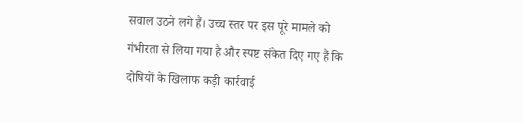सवाल उठने लगे हैं। उच्च स्तर पर इस पूरे मामले को गंभीरता से लिया गया है और स्पष्ट संकेत दिए गए हैं कि दोषियों के खिलाफ कड़ी कार्रवाई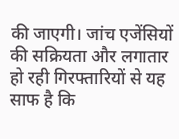की जाएगी। जांच एजेंसियों की सक्रियता और लगातार हो रही गिरफ्तारियों से यह साफ है कि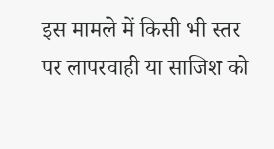इस मामले में किसी भी स्तर पर लापरवाही या साजिश को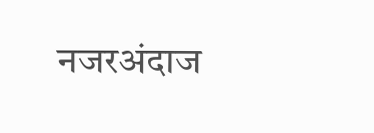नजरअंदाज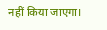नहीं किया जाएगा।